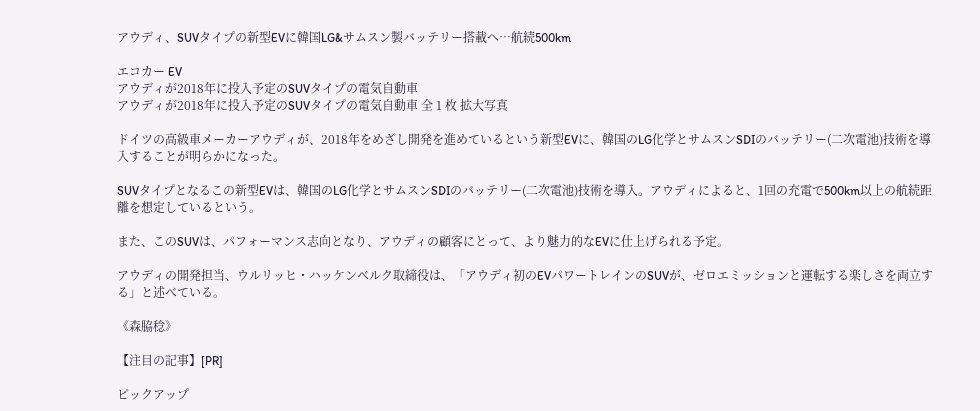アウディ、SUVタイプの新型EVに韓国LG&サムスン製バッテリー搭載へ…航続500km

エコカー EV
アウディが2018年に投入予定のSUVタイプの電気自動車
アウディが2018年に投入予定のSUVタイプの電気自動車 全 1 枚 拡大写真

ドイツの高級車メーカーアウディが、2018年をめざし開発を進めているという新型EVに、韓国のLG化学とサムスンSDIのバッテリー(二次電池)技術を導入することが明らかになった。

SUVタイプとなるこの新型EVは、韓国のLG化学とサムスンSDIのバッテリー(二次電池)技術を導入。アウディによると、1回の充電で500km以上の航続距離を想定しているという。

また、このSUVは、パフォーマンス志向となり、アウディの顧客にとって、より魅力的なEVに仕上げられる予定。

アウディの開発担当、ウルリッヒ・ハッケンベルク取締役は、「アウディ初のEVパワートレインのSUVが、ゼロエミッションと運転する楽しさを両立する」と述べている。

《森脇稔》

【注目の記事】[PR]

ピックアップ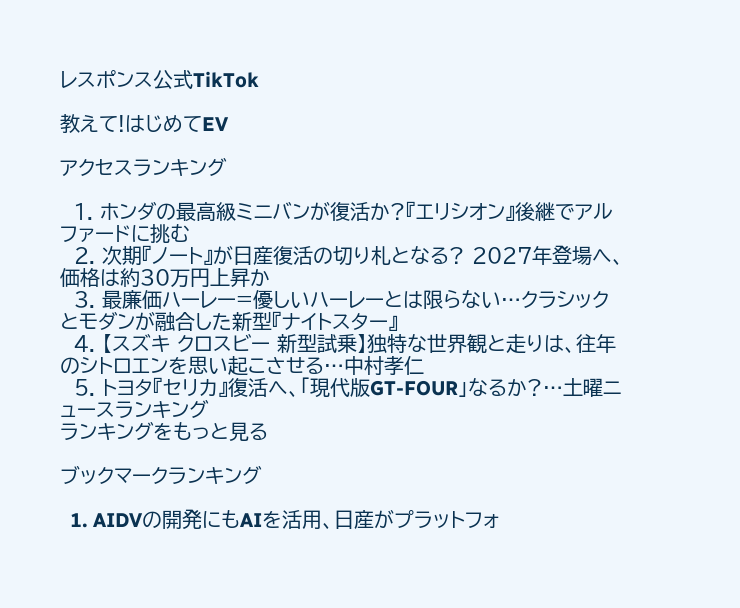レスポンス公式TikTok

教えて!はじめてEV

アクセスランキング

  1. ホンダの最高級ミニバンが復活か?『エリシオン』後継でアルファードに挑む
  2. 次期『ノート』が日産復活の切り札となる? 2027年登場へ、価格は約30万円上昇か
  3. 最廉価ハーレー=優しいハーレーとは限らない…クラシックとモダンが融合した新型『ナイトスター』
  4. 【スズキ クロスビー 新型試乗】独特な世界観と走りは、往年のシトロエンを思い起こさせる…中村孝仁
  5. トヨタ『セリカ』復活へ、「現代版GT-FOUR」なるか?…土曜ニュースランキング
ランキングをもっと見る

ブックマークランキング

  1. AIDVの開発にもAIを活用、日産がプラットフォ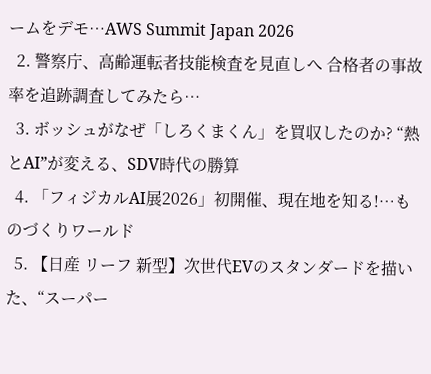ームをデモ…AWS Summit Japan 2026
  2. 警察庁、高齢運転者技能検査を見直しへ 合格者の事故率を追跡調査してみたら…
  3. ボッシュがなぜ「しろくまくん」を買収したのか? “熱とAI”が変える、SDV時代の勝算
  4. 「フィジカルAI展2026」初開催、現在地を知る!…ものづくりワールド
  5. 【日産 リーフ 新型】次世代EVのスタンダードを描いた、“スーパー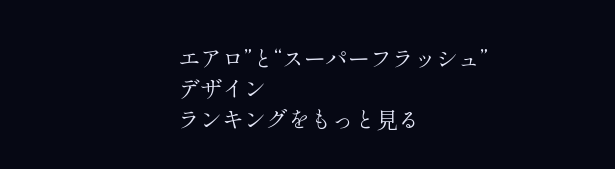エアロ”と“スーパーフラッシュ”デザイン
ランキングをもっと見る